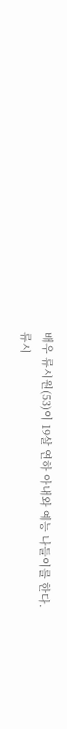배우 류시원(53)이 19살 연하 아내와 예능 나들이를 한다.
류시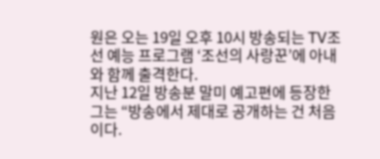원은 오는 19일 오후 10시 방송되는 TV조선 예능 프로그램 ‘조선의 사랑꾼’에 아내와 함께 출격한다.
지난 12일 방송분 말미 예고편에 등장한 그는 “방송에서 제대로 공개하는 건 처음이다.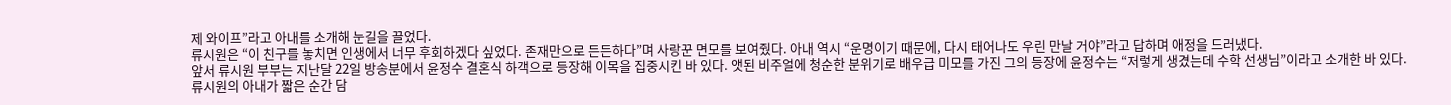제 와이프”라고 아내를 소개해 눈길을 끌었다.
류시원은 “이 친구를 놓치면 인생에서 너무 후회하겠다 싶었다. 존재만으로 든든하다”며 사랑꾼 면모를 보여줬다. 아내 역시 “운명이기 때문에, 다시 태어나도 우린 만날 거야”라고 답하며 애정을 드러냈다.
앞서 류시원 부부는 지난달 22일 방송분에서 윤정수 결혼식 하객으로 등장해 이목을 집중시킨 바 있다. 앳된 비주얼에 청순한 분위기로 배우급 미모를 가진 그의 등장에 윤정수는 “저렇게 생겼는데 수학 선생님”이라고 소개한 바 있다.
류시원의 아내가 짧은 순간 담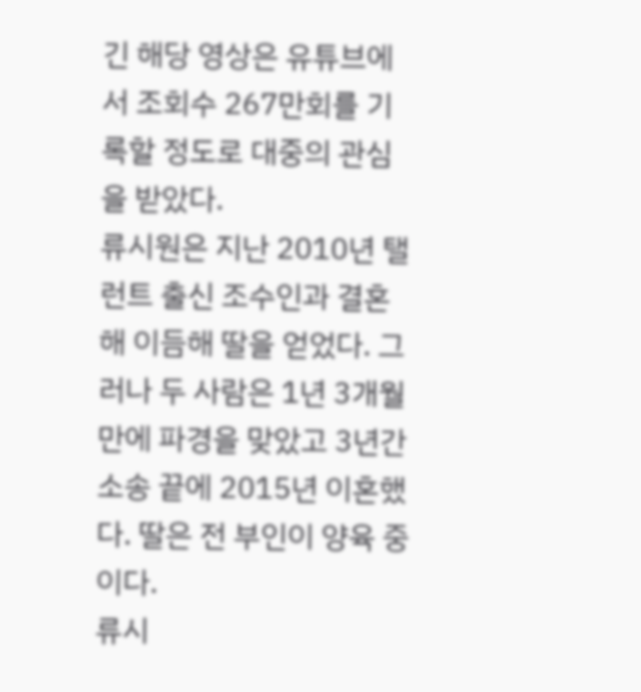긴 해당 영상은 유튜브에서 조회수 267만회를 기록할 정도로 대중의 관심을 받았다.
류시원은 지난 2010년 탤런트 출신 조수인과 결혼해 이듬해 딸을 얻었다. 그러나 두 사람은 1년 3개월 만에 파경을 맞았고 3년간 소송 끝에 2015년 이혼했다. 딸은 전 부인이 양육 중이다.
류시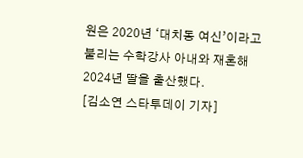원은 2020년 ‘대치동 여신’이라고 불리는 수학강사 아내와 재혼해 2024년 딸을 출산했다.
[김소연 스타투데이 기자]